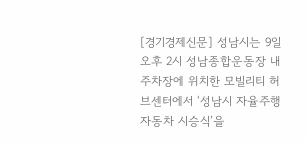[경기경제신문] 성남시는 9일 오후 2시 성남종합운동장 내 주차장에 위치한 모빌리티 허브센터에서 ‘성남시 자율주행자동차 시승식’을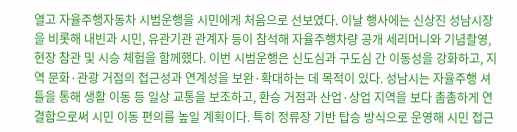열고 자율주행자동차 시범운행을 시민에게 처음으로 선보였다. 이날 행사에는 신상진 성남시장을 비롯해 내빈과 시민, 유관기관 관계자 등이 참석해 자율주행차량 공개 세리머니와 기념촬영, 현장 참관 및 시승 체험을 함께했다. 이번 시범운행은 신도심과 구도심 간 이동성을 강화하고, 지역 문화·관광 거점의 접근성과 연계성을 보완·확대하는 데 목적이 있다. 성남시는 자율주행 셔틀을 통해 생활 이동 등 일상 교통을 보조하고, 환승 거점과 산업·상업 지역을 보다 촘촘하게 연결함으로써 시민 이동 편의를 높일 계획이다. 특히 정류장 기반 탑승 방식으로 운영해 시민 접근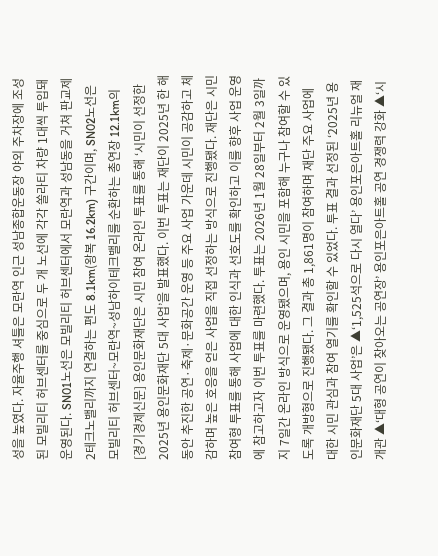성을 높였다. 자율주행 셔틀은 모란역 인근 성남종합운동장 야외 주차장에 조성된 모빌리티 허브센터를 중심으로 두 개 노선에 각각 쏠라티 차량 1대씩 투입돼 운영된다. SN01노선은 모빌리티 허브센터에서 모란역과 성남동을 거쳐 판교제2테크노밸리까지 연결하는 편도 8.1km(왕복 16.2km) 구간이며, SN02노선은 모빌리티 허브센터~모란역~성남하이테크밸리를 순환하는 총연장 12.1km의
[경기경제신문] 용인문화재단은 시민 참여 온라인 투표를 통해 ‘시민이 선정한 2025년 용인문화재단 5대 사업’을 발표했다. 이번 투표는 재단이 2025년 한 해 동안 추진한 공연·축제·문화공간 운영 등 주요 사업 가운데 시민이 공감하고 체감하며 높은 호응을 얻은 사업을 직접 선정하는 방식으로 진행됐다. 재단은 시민 참여형 투표를 통해 사업에 대한 인식과 선호도를 확인하고 이를 향후 사업 운영에 참고하고자 이번 투표를 마련했다. 투표는 2026년 1월 28일부터 2월 3일까지 7일간 온라인 방식으로 운영됐으며, 용인 시민을 포함해 누구나 참여할 수 있도록 개방형으로 진행됐다. 그 결과 총 1,861명이 참여하며 재단 주요 사업에 대한 시민 관심과 참여 열기를 확인할 수 있었다. 투표 결과 선정된 ‘2025년 용인문화재단 5대 사업’은 ▲‘1,525석으로 다시 열다’ 용인포은아트홀 리뉴얼 재개관 ▲‘대형 공연이 찾아오는 공연장’ 용인포은아트홀 공연 경쟁력 강화 ▲‘시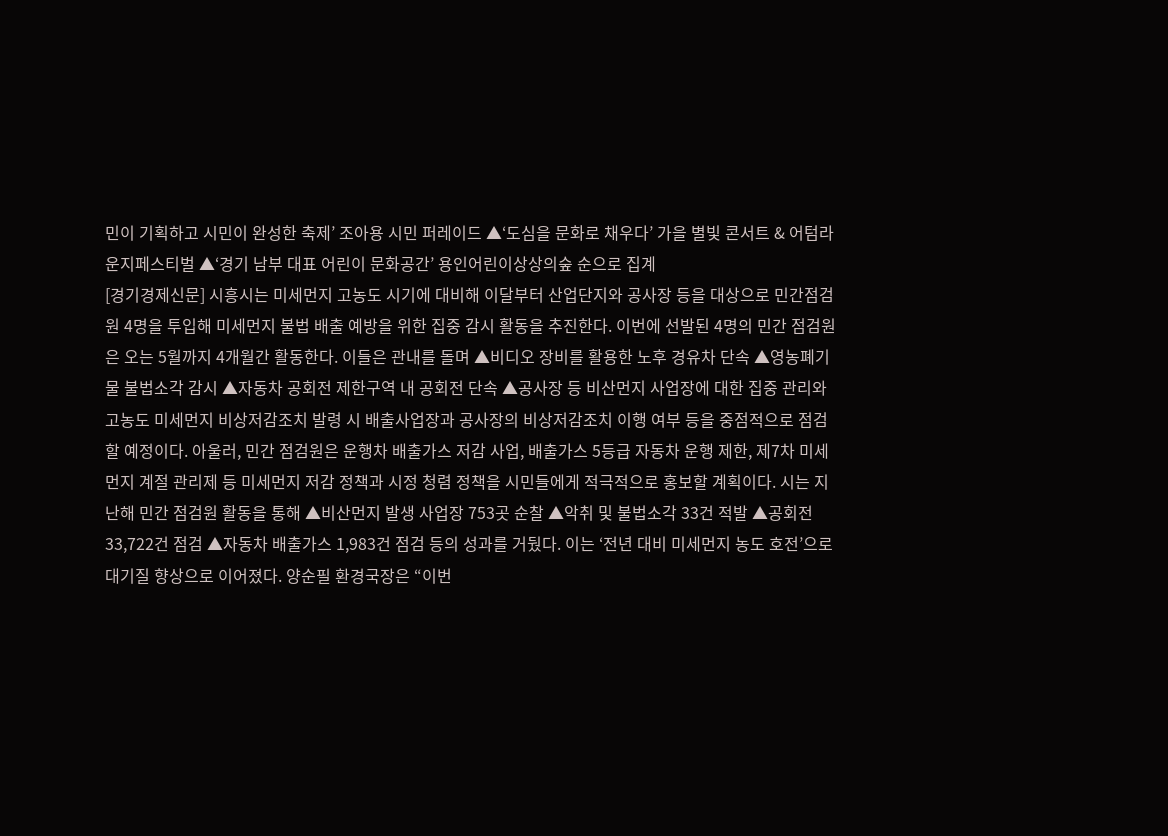민이 기획하고 시민이 완성한 축제’ 조아용 시민 퍼레이드 ▲‘도심을 문화로 채우다’ 가을 별빛 콘서트 & 어텀라운지페스티벌 ▲‘경기 남부 대표 어린이 문화공간’ 용인어린이상상의숲 순으로 집계
[경기경제신문] 시흥시는 미세먼지 고농도 시기에 대비해 이달부터 산업단지와 공사장 등을 대상으로 민간점검원 4명을 투입해 미세먼지 불법 배출 예방을 위한 집중 감시 활동을 추진한다. 이번에 선발된 4명의 민간 점검원은 오는 5월까지 4개월간 활동한다. 이들은 관내를 돌며 ▲비디오 장비를 활용한 노후 경유차 단속 ▲영농폐기물 불법소각 감시 ▲자동차 공회전 제한구역 내 공회전 단속 ▲공사장 등 비산먼지 사업장에 대한 집중 관리와 고농도 미세먼지 비상저감조치 발령 시 배출사업장과 공사장의 비상저감조치 이행 여부 등을 중점적으로 점검할 예정이다. 아울러, 민간 점검원은 운행차 배출가스 저감 사업, 배출가스 5등급 자동차 운행 제한, 제7차 미세먼지 계절 관리제 등 미세먼지 저감 정책과 시정 청렴 정책을 시민들에게 적극적으로 홍보할 계획이다. 시는 지난해 민간 점검원 활동을 통해 ▲비산먼지 발생 사업장 753곳 순찰 ▲악취 및 불법소각 33건 적발 ▲공회전 33,722건 점검 ▲자동차 배출가스 1,983건 점검 등의 성과를 거뒀다. 이는 ‘전년 대비 미세먼지 농도 호전’으로 대기질 향상으로 이어졌다. 양순필 환경국장은 “이번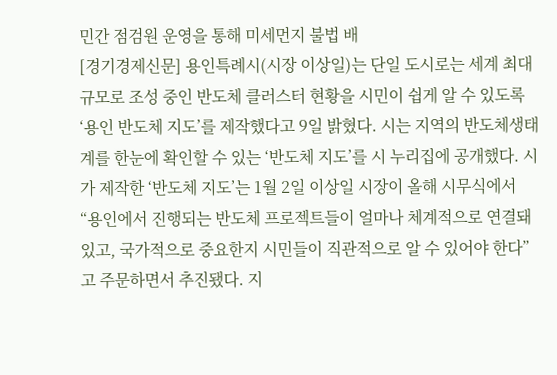민간 점검원 운영을 통해 미세먼지 불법 배
[경기경제신문] 용인특례시(시장 이상일)는 단일 도시로는 세계 최대규모로 조성 중인 반도체 클러스터 현황을 시민이 쉽게 알 수 있도록 ‘용인 반도체 지도’를 제작했다고 9일 밝혔다. 시는 지역의 반도체생태계를 한눈에 확인할 수 있는 ‘반도체 지도’를 시 누리집에 공개했다. 시가 제작한 ‘반도체 지도’는 1월 2일 이상일 시장이 올해 시무식에서 “용인에서 진행되는 반도체 프로젝트들이 얼마나 체계적으로 연결돼 있고, 국가적으로 중요한지 시민들이 직관적으로 알 수 있어야 한다”고 주문하면서 추진됐다. 지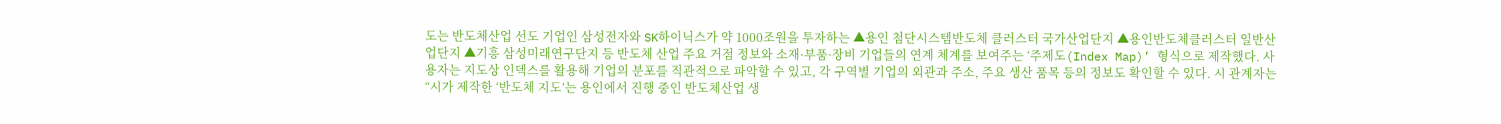도는 반도체산업 선도 기업인 삼성전자와 SK하이닉스가 약 1000조원을 투자하는 ▲용인 첨단시스템반도체 클러스터 국가산업단지 ▲용인반도체클러스터 일반산업단지 ▲기흥 삼성미래연구단지 등 반도체 산업 주요 거점 정보와 소재·부품·장비 기업들의 연계 체계를 보여주는 ‘주제도(Index Map)’ 형식으로 제작했다. 사용자는 지도상 인덱스를 활용해 기업의 분포를 직관적으로 파악할 수 있고, 각 구역별 기업의 외관과 주소, 주요 생산 품목 등의 정보도 확인할 수 있다. 시 관계자는 “시가 제작한 ‘반도체 지도’는 용인에서 진행 중인 반도체산업 생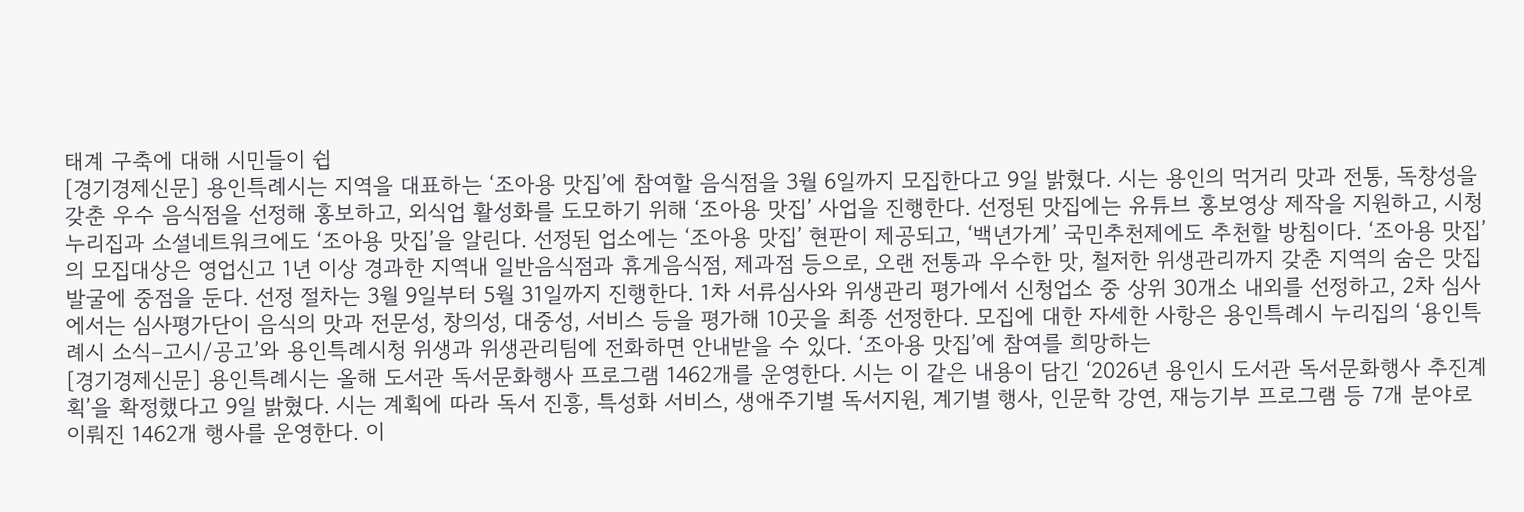태계 구축에 대해 시민들이 쉽
[경기경제신문] 용인특례시는 지역을 대표하는 ‘조아용 맛집’에 참여할 음식점을 3월 6일까지 모집한다고 9일 밝혔다. 시는 용인의 먹거리 맛과 전통, 독창성을 갖춘 우수 음식점을 선정해 홍보하고, 외식업 활성화를 도모하기 위해 ‘조아용 맛집’ 사업을 진행한다. 선정된 맛집에는 유튜브 홍보영상 제작을 지원하고, 시청 누리집과 소셜네트워크에도 ‘조아용 맛집’을 알린다. 선정된 업소에는 ‘조아용 맛집’ 현판이 제공되고, ‘백년가게’ 국민추천제에도 추천할 방침이다. ‘조아용 맛집’의 모집대상은 영업신고 1년 이상 경과한 지역내 일반음식점과 휴게음식점, 제과점 등으로, 오랜 전통과 우수한 맛, 철저한 위생관리까지 갖춘 지역의 숨은 맛집 발굴에 중점을 둔다. 선정 절차는 3월 9일부터 5월 31일까지 진행한다. 1차 서류심사와 위생관리 평가에서 신청업소 중 상위 30개소 내외를 선정하고, 2차 심사에서는 심사평가단이 음식의 맛과 전문성, 창의성, 대중성, 서비스 등을 평가해 10곳을 최종 선정한다. 모집에 대한 자세한 사항은 용인특례시 누리집의 ‘용인특례시 소식–고시/공고’와 용인특례시청 위생과 위생관리팀에 전화하면 안내받을 수 있다. ‘조아용 맛집’에 참여를 희망하는
[경기경제신문] 용인특례시는 올해 도서관 독서문화행사 프로그램 1462개를 운영한다. 시는 이 같은 내용이 담긴 ‘2026년 용인시 도서관 독서문화행사 추진계획’을 확정했다고 9일 밝혔다. 시는 계획에 따라 독서 진흥, 특성화 서비스, 생애주기별 독서지원, 계기별 행사, 인문학 강연, 재능기부 프로그램 등 7개 분야로 이뤄진 1462개 행사를 운영한다. 이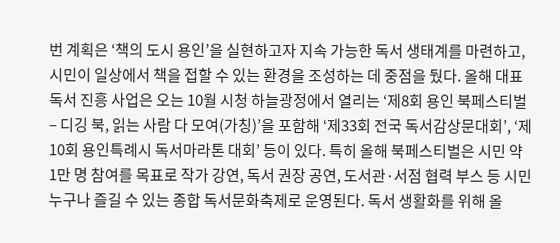번 계획은 ‘책의 도시 용인’을 실현하고자 지속 가능한 독서 생태계를 마련하고, 시민이 일상에서 책을 접할 수 있는 환경을 조성하는 데 중점을 뒀다. 올해 대표 독서 진흥 사업은 오는 10월 시청 하늘광정에서 열리는 ‘제8회 용인 북페스티벌 – 디깅 북, 읽는 사람 다 모여(가칭)’을 포함해 ‘제33회 전국 독서감상문대회’, ‘제10회 용인특례시 독서마라톤 대회’ 등이 있다. 특히 올해 북페스티벌은 시민 약 1만 명 참여를 목표로 작가 강연, 독서 권장 공연, 도서관·서점 협력 부스 등 시민 누구나 즐길 수 있는 종합 독서문화축제로 운영된다. 독서 생활화를 위해 올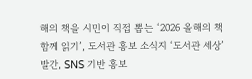해의 책을 시민이 직접 뽑는 ‘2026 올해의 책 함께 읽기’, 도서관 홍보 소식지 ‘도서관 세상’ 발간, SNS 기반 홍보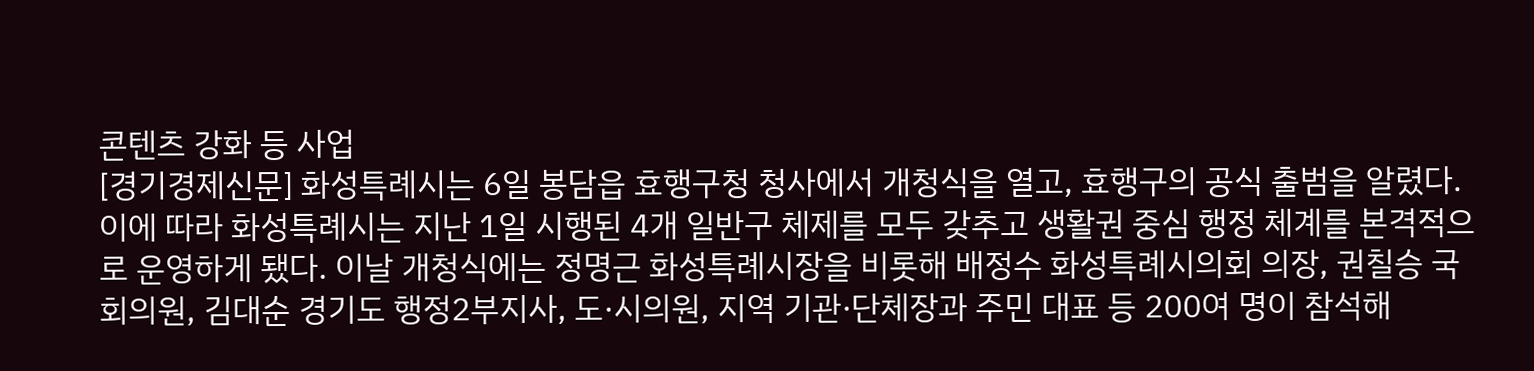콘텐츠 강화 등 사업
[경기경제신문] 화성특례시는 6일 봉담읍 효행구청 청사에서 개청식을 열고, 효행구의 공식 출범을 알렸다. 이에 따라 화성특례시는 지난 1일 시행된 4개 일반구 체제를 모두 갖추고 생활권 중심 행정 체계를 본격적으로 운영하게 됐다. 이날 개청식에는 정명근 화성특례시장을 비롯해 배정수 화성특례시의회 의장, 권칠승 국회의원, 김대순 경기도 행정2부지사, 도·시의원, 지역 기관·단체장과 주민 대표 등 200여 명이 참석해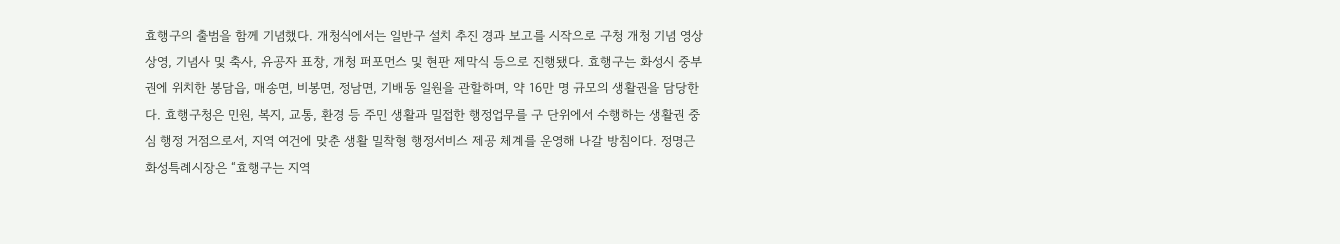효행구의 출범을 함께 기념했다. 개청식에서는 일반구 설치 추진 경과 보고를 시작으로 구청 개청 기념 영상 상영, 기념사 및 축사, 유공자 표창, 개청 퍼포먼스 및 현판 제막식 등으로 진행됐다. 효행구는 화성시 중부권에 위치한 봉담읍, 매송면, 비봉면, 정남면, 기배동 일원을 관할하며, 약 16만 명 규모의 생활권을 담당한다. 효행구청은 민원, 복지, 교통, 환경 등 주민 생활과 밀접한 행정업무를 구 단위에서 수행하는 생활권 중심 행정 거점으로서, 지역 여건에 맞춘 생활 밀착형 행정서비스 제공 체계를 운영해 나갈 방침이다. 정명근 화성특례시장은 “효행구는 지역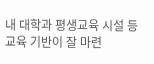내 대학과 평생교육 시설 등 교육 기반이 잘 마련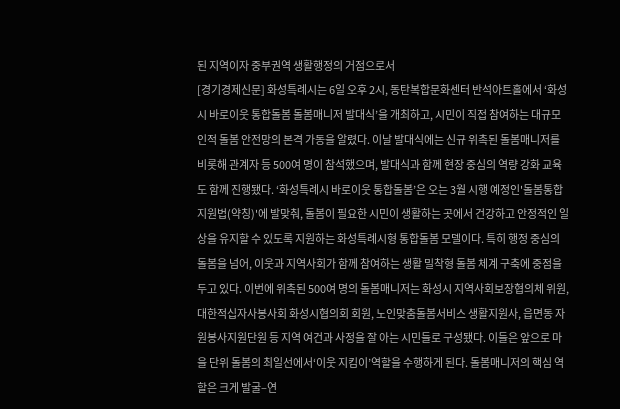된 지역이자 중부권역 생활행정의 거점으로서
[경기경제신문] 화성특례시는 6일 오후 2시, 동탄복합문화센터 반석아트홀에서 ‘화성시 바로이웃 통합돌봄 돌봄매니저 발대식’을 개최하고, 시민이 직접 참여하는 대규모 인적 돌봄 안전망의 본격 가동을 알렸다. 이날 발대식에는 신규 위촉된 돌봄매니저를 비롯해 관계자 등 500여 명이 참석했으며, 발대식과 함께 현장 중심의 역량 강화 교육도 함께 진행됐다. ‘화성특례시 바로이웃 통합돌봄’은 오는 3월 시행 예정인'돌봄통합지원법(약칭)'에 발맞춰, 돌봄이 필요한 시민이 생활하는 곳에서 건강하고 안정적인 일상을 유지할 수 있도록 지원하는 화성특례시형 통합돌봄 모델이다. 특히 행정 중심의 돌봄을 넘어, 이웃과 지역사회가 함께 참여하는 생활 밀착형 돌봄 체계 구축에 중점을 두고 있다. 이번에 위촉된 500여 명의 돌봄매니저는 화성시 지역사회보장협의체 위원, 대한적십자사봉사회 화성시협의회 회원, 노인맞춤돌봄서비스 생활지원사, 읍면동 자원봉사지원단원 등 지역 여건과 사정을 잘 아는 시민들로 구성됐다. 이들은 앞으로 마을 단위 돌봄의 최일선에서‘이웃 지킴이’역할을 수행하게 된다. 돌봄매니저의 핵심 역할은 크게 발굴–연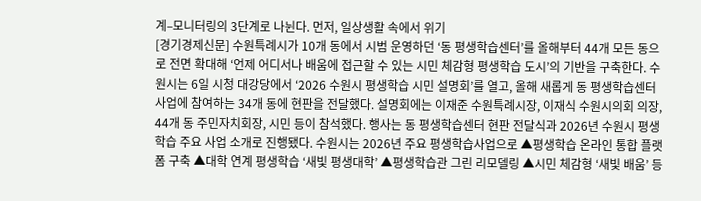계–모니터링의 3단계로 나뉜다. 먼저, 일상생활 속에서 위기
[경기경제신문] 수원특례시가 10개 동에서 시범 운영하던 ‘동 평생학습센터’를 올해부터 44개 모든 동으로 전면 확대해 ‘언제 어디서나 배움에 접근할 수 있는 시민 체감형 평생학습 도시’의 기반을 구축한다. 수원시는 6일 시청 대강당에서 ‘2026 수원시 평생학습 시민 설명회’를 열고, 올해 새롭게 동 평생학습센터 사업에 참여하는 34개 동에 현판을 전달했다. 설명회에는 이재준 수원특례시장, 이재식 수원시의회 의장, 44개 동 주민자치회장, 시민 등이 참석했다. 행사는 동 평생학습센터 현판 전달식과 2026년 수원시 평생학습 주요 사업 소개로 진행됐다. 수원시는 2026년 주요 평생학습사업으로 ▲평생학습 온라인 통합 플랫폼 구축 ▲대학 연계 평생학습 ‘새빛 평생대학’ ▲평생학습관 그린 리모델링 ▲시민 체감형 ‘새빛 배움’ 등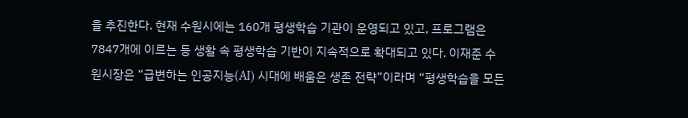을 추진한다. 현재 수원시에는 160개 평생학습 기관이 운영되고 있고, 프로그램은 7847개에 이르는 등 생활 속 평생학습 기반이 지속적으로 확대되고 있다. 이재준 수원시장은 “급변하는 인공지능(AI) 시대에 배움은 생존 전략”이라며 “평생학습을 모든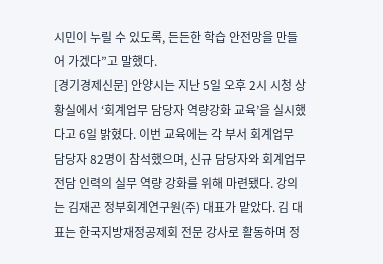시민이 누릴 수 있도록, 든든한 학습 안전망을 만들어 가겠다”고 말했다.
[경기경제신문] 안양시는 지난 5일 오후 2시 시청 상황실에서 ‘회계업무 담당자 역량강화 교육’을 실시했다고 6일 밝혔다. 이번 교육에는 각 부서 회계업무 담당자 82명이 참석했으며, 신규 담당자와 회계업무 전담 인력의 실무 역량 강화를 위해 마련됐다. 강의는 김재곤 정부회계연구원(주) 대표가 맡았다. 김 대표는 한국지방재정공제회 전문 강사로 활동하며 정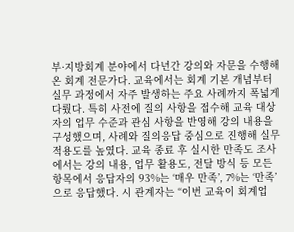부·지방회계 분야에서 다년간 강의와 자문을 수행해 온 회계 전문가다. 교육에서는 회계 기본 개념부터 실무 과정에서 자주 발생하는 주요 사례까지 폭넓게 다뤘다. 특히 사전에 질의 사항을 접수해 교육 대상자의 업무 수준과 관심 사항을 반영해 강의 내용을 구성했으며, 사례와 질의응답 중심으로 진행해 실무 적용도를 높였다. 교육 종료 후 실시한 만족도 조사에서는 강의 내용, 업무 활용도, 전달 방식 등 모든 항목에서 응답자의 93%는 ‘매우 만족’, 7%는 ‘만족’으로 응답했다. 시 관계자는 “이번 교육이 회계업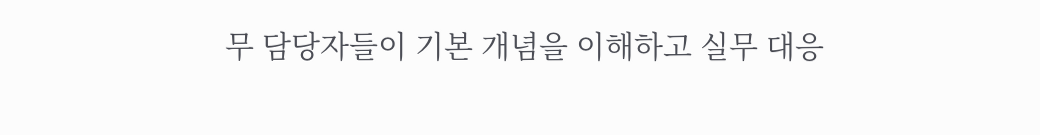무 담당자들이 기본 개념을 이해하고 실무 대응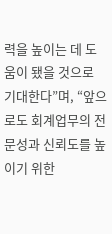력을 높이는 데 도움이 됐을 것으로 기대한다”며, “앞으로도 회계업무의 전문성과 신뢰도를 높이기 위한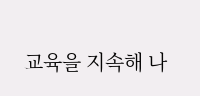교육을 지속해 나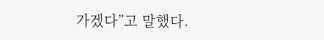가겠다”고 말했다.